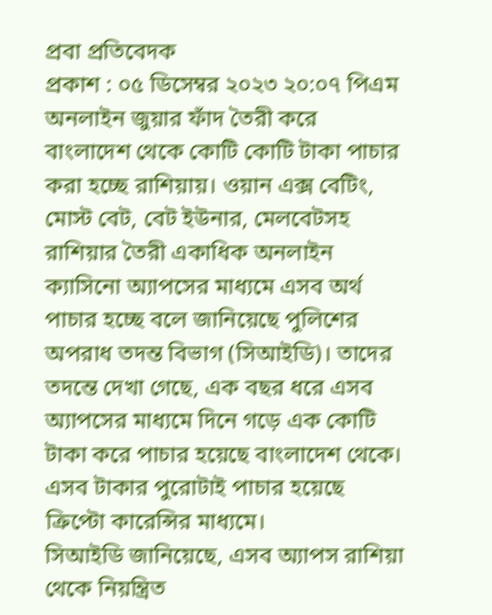প্রবা প্রতিবেদক
প্রকাশ : ০৫ ডিসেম্বর ২০২৩ ২০:০৭ পিএম
অনলাইন জুয়ার ফাঁদ তৈরী করে বাংলাদেশ থেকে কোটি কোটি টাকা পাচার করা হচ্ছে রাশিয়ায়। ওয়ান এক্স বেটিং, মোস্ট বেট, বেট ইউনার, মেলবেটসহ রাশিয়ার তৈরী একাধিক অনলাইন ক্যাসিনো অ্যাপসের মাধ্যমে এসব অর্থ পাচার হচ্ছে বলে জানিয়েছে পুলিশের অপরাধ তদন্ত বিভাগ (সিআইডি)। তাদের তদন্তে দেখা গেছে, এক বছর ধরে এসব অ্যাপসের মাধ্যমে দিনে গড়ে এক কোটি টাকা করে পাচার হয়েছে বাংলাদেশ থেকে। এসব টাকার পুরোটাই পাচার হয়েছে ক্রিপ্টো কারেন্সির মাধ্যমে।
সিআইডি জানিয়েছে, এসব অ্যাপস রাশিয়া থেকে নিয়ন্ত্রিত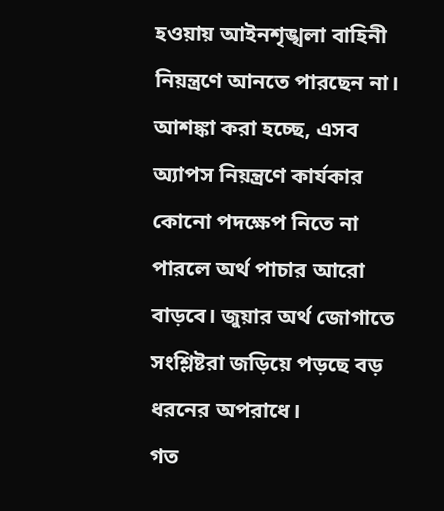হওয়ায় আইনশৃঙ্খলা বাহিনী নিয়ন্ত্রণে আনতে পারছেন না। আশঙ্কা করা হচ্ছে, এসব অ্যাপস নিয়ন্ত্রণে কার্যকার কোনো পদক্ষেপ নিতে না পারলে অর্থ পাচার আরো বাড়বে। জুয়ার অর্থ জোগাতে সংশ্লিষ্টরা জড়িয়ে পড়ছে বড় ধরনের অপরাধে।
গত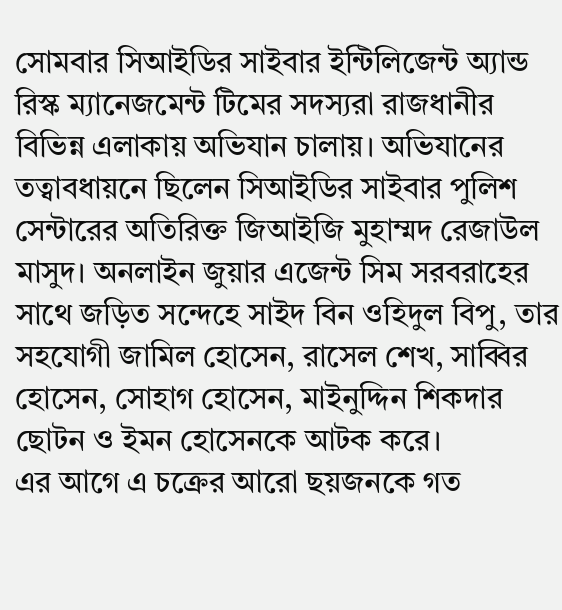সোমবার সিআইডির সাইবার ইন্টিলিজেন্ট অ্যান্ড রিস্ক ম্যানেজমেন্ট টিমের সদস্যরা রাজধানীর বিভিন্ন এলাকায় অভিযান চালায়। অভিযানের তত্বাবধায়নে ছিলেন সিআইডির সাইবার পুলিশ সেন্টারের অতিরিক্ত জিআইজি মুহাম্মদ রেজাউল মাসুদ। অনলাইন জুয়ার এজেন্ট সিম সরবরাহের সাথে জড়িত সন্দেহে সাইদ বিন ওহিদুল বিপু, তার সহযোগী জামিল হোসেন, রাসেল শেখ, সাব্বির হোসেন, সোহাগ হোসেন, মাইনুদ্দিন শিকদার ছোটন ও ইমন হোসেনকে আটক করে।
এর আগে এ চক্রের আরো ছয়জনকে গত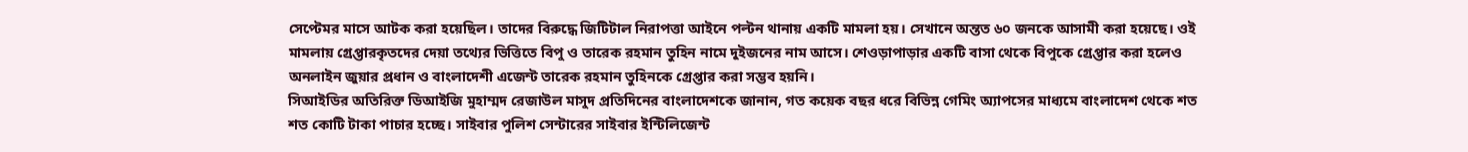সেপ্টেমর মাসে আটক করা হয়েছিল। তাদের বিরুদ্ধে জিটিটাল নিরাপত্তা আইনে পল্টন থানায় একটি মামলা হয়। সেখানে অন্তত ৬০ জনকে আসামী করা হয়েছে। ওই মামলায় গ্রেপ্তারকৃতদের দেয়া তথ্যের ভিত্তিতে বিপু ও তারেক রহমান তুহিন নামে দুইজনের নাম আসে। শেওড়াপাড়ার একটি বাসা থেকে বিপুকে গ্রেপ্তার করা হলেও অনলাইন জুয়ার প্রধান ও বাংলাদেশী এজেন্ট তারেক রহমান তুহিনকে গ্রেপ্তার করা সম্ভব হয়নি।
সিআইডির অতিরিক্ত ডিআইজি মুহাম্মদ রেজাউল মাসুদ প্রতিদিনের বাংলাদেশকে জানান, গত কয়েক বছর ধরে বিভিন্ন গেমিং অ্যাপসের মাধ্যমে বাংলাদেশ থেকে শত শত কোটি টাকা পাচার হচ্ছে। সাইবার পুলিশ সেন্টারের সাইবার ইন্টিলিজেন্ট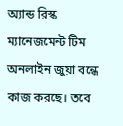অ্যান্ড রিস্ক ম্যানেজমেন্ট টিম অনলাইন জুয়া বন্ধে কাজ করছে। তবে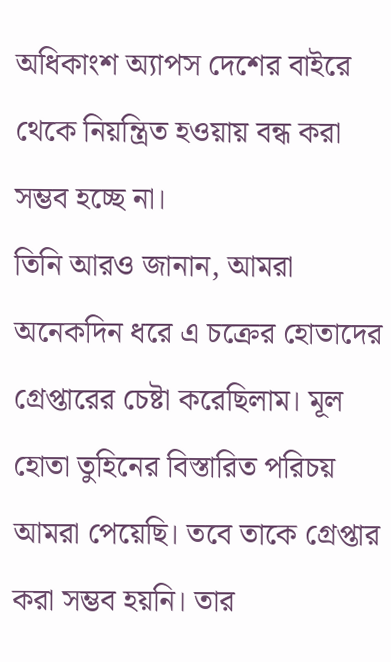অধিকাংশ অ্যাপস দেশের বাইরে থেকে নিয়ন্ত্রিত হওয়ায় বন্ধ করা সম্ভব হচ্ছে না।
তিনি আরও জানান, আমরা অনেকদিন ধরে এ চক্রের হোতাদের গ্রেপ্তারের চেষ্টা করেছিলাম। মূল হোতা তুহিনের বিস্তারিত পরিচয় আমরা পেয়েছি। তবে তাকে গ্রেপ্তার করা সম্ভব হয়নি। তার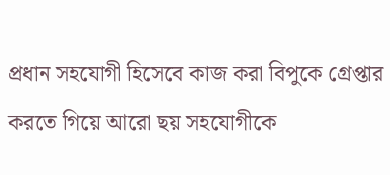প্রধান সহযোগী হিসেবে কাজ করা বিপুকে গ্রেপ্তার করতে গিয়ে আরো ছয় সহযোগীকে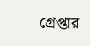গ্রেপ্তার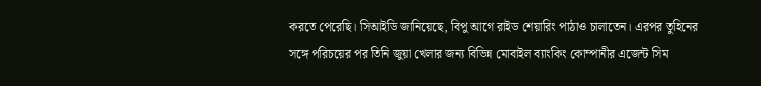করতে পেরেছি। সিআইডি জানিয়েছে, বিপু আগে রাইড শেয়ারিং পাঠাও চালাতেন। এরপর তুহিনের সঙ্গে পরিচয়ের পর তিনি জুয়া খেলার জন্য বিভিন্ন মোবাইল ব্যাংকিং কোম্পানীর এজেন্ট সিম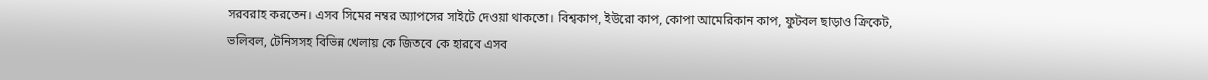সরবরাহ করতেন। এসব সিমের নম্বর অ্যাপসের সাইটে দেওয়া থাকতো। বিশ্বকাপ, ইউরো কাপ, কোপা আমেরিকান কাপ, ফুটবল ছাড়াও ক্রিকেট, ভলিবল, টেনিসসহ বিভিন্ন খেলায় কে জিতবে কে হারবে এসব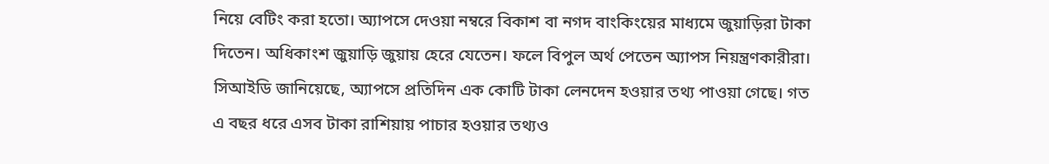নিয়ে বেটিং করা হতো। অ্যাপসে দেওয়া নম্বরে বিকাশ বা নগদ বাংকিংয়ের মাধ্যমে জুয়াড়িরা টাকা দিতেন। অধিকাংশ জুয়াড়ি জুয়ায় হেরে যেতেন। ফলে বিপুল অর্থ পেতেন অ্যাপস নিয়ন্ত্রণকারীরা।
সিআইডি জানিয়েছে, অ্যাপসে প্রতিদিন এক কোটি টাকা লেনদেন হওয়ার তথ্য পাওয়া গেছে। গত এ বছর ধরে এসব টাকা রাশিয়ায় পাচার হওয়ার তথ্যও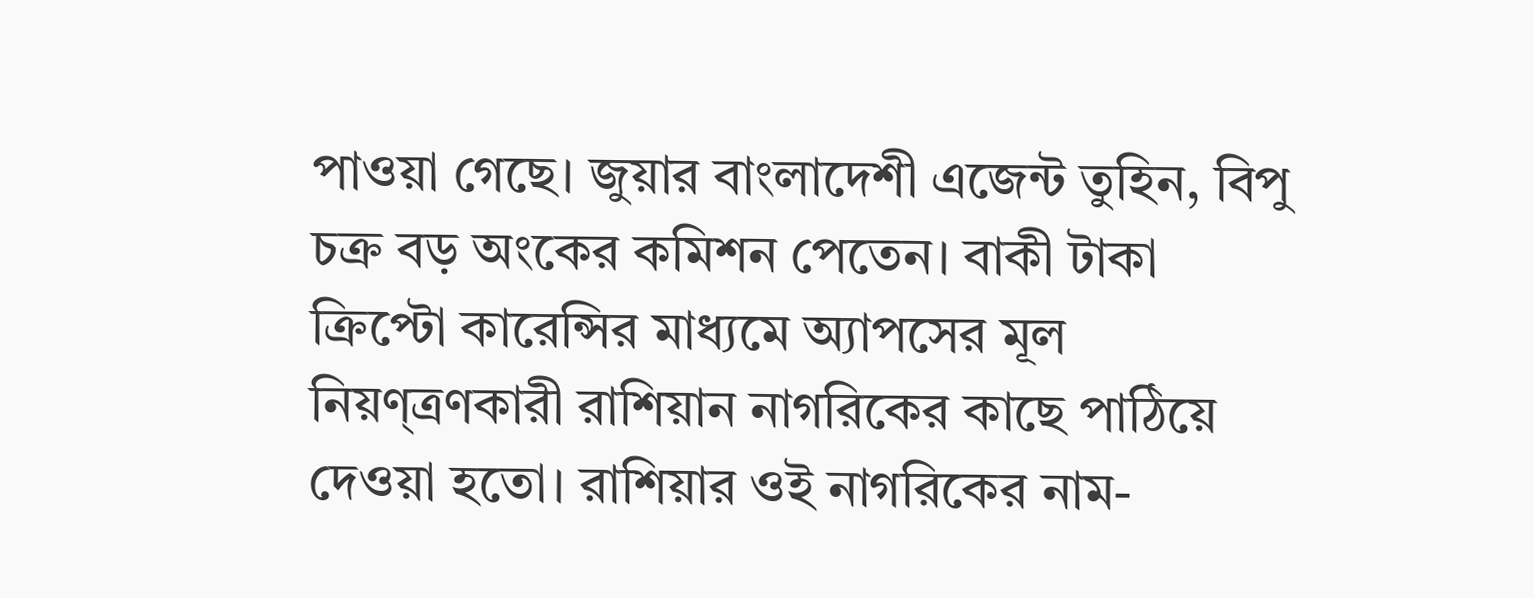পাওয়া গেছে। জুয়ার বাংলাদেশী এজেন্ট তুহিন, বিপু চক্র বড় অংকের কমিশন পেতেন। বাকী টাকা ক্রিপ্টো কারেন্সির মাধ্যমে অ্যাপসের মূল নিয়ণ্ত্রণকারী রাশিয়ান নাগরিকের কাছে পাঠিয়ে দেওয়া হতো। রাশিয়ার ওই নাগরিকের নাম-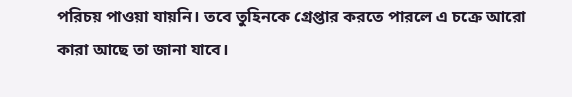পরিচয় পাওয়া যায়নি। তবে তুহিনকে গ্রেপ্তার করতে পারলে এ চক্রে আরো কারা আছে তা জানা যাবে।